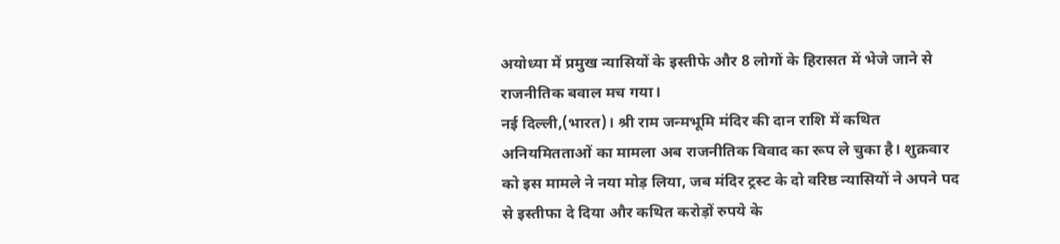अयोध्या में प्रमुख न्यासियों के इस्तीफे और 8 लोगों के हिरासत में भेजे जाने से राजनीतिक बवाल मच गया।
नई दिल्ली,(भारत)। श्री राम जन्मभूमि मंदिर की दान राशि में कथित अनियमितताओं का मामला अब राजनीतिक विवाद का रूप ले चुका है। शुक्रवार को इस मामले ने नया मोड़ लिया, जब मंदिर ट्रस्ट के दो वरिष्ठ न्यासियों ने अपने पद से इस्तीफा दे दिया और कथित करोड़ों रुपये के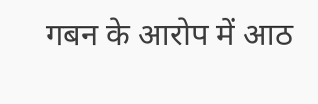गबन के आरोप में आठ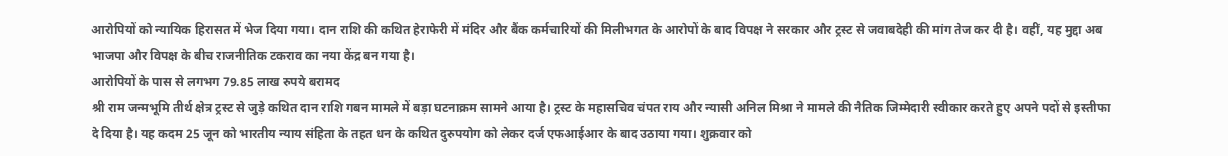आरोपियों को न्यायिक हिरासत में भेज दिया गया। दान राशि की कथित हेराफेरी में मंदिर और बैंक कर्मचारियों की मिलीभगत के आरोपों के बाद विपक्ष ने सरकार और ट्रस्ट से जवाबदेही की मांग तेज कर दी है। वहीं, यह मुद्दा अब भाजपा और विपक्ष के बीच राजनीतिक टकराव का नया केंद्र बन गया है।
आरोपियों के पास से लगभग 79.85 लाख रुपये बरामद
श्री राम जन्मभूमि तीर्थ क्षेत्र ट्रस्ट से जुड़े कथित दान राशि गबन मामले में बड़ा घटनाक्रम सामने आया है। ट्रस्ट के महासचिव चंपत राय और न्यासी अनिल मिश्रा ने मामले की नैतिक जिम्मेदारी स्वीकार करते हुए अपने पदों से इस्तीफा दे दिया है। यह कदम 25 जून को भारतीय न्याय संहिता के तहत धन के कथित दुरुपयोग को लेकर दर्ज एफआईआर के बाद उठाया गया। शुक्रवार को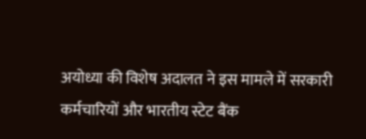अयोध्या की विशेष अदालत ने इस मामले में सरकारी कर्मचारियों और भारतीय स्टेट बैंक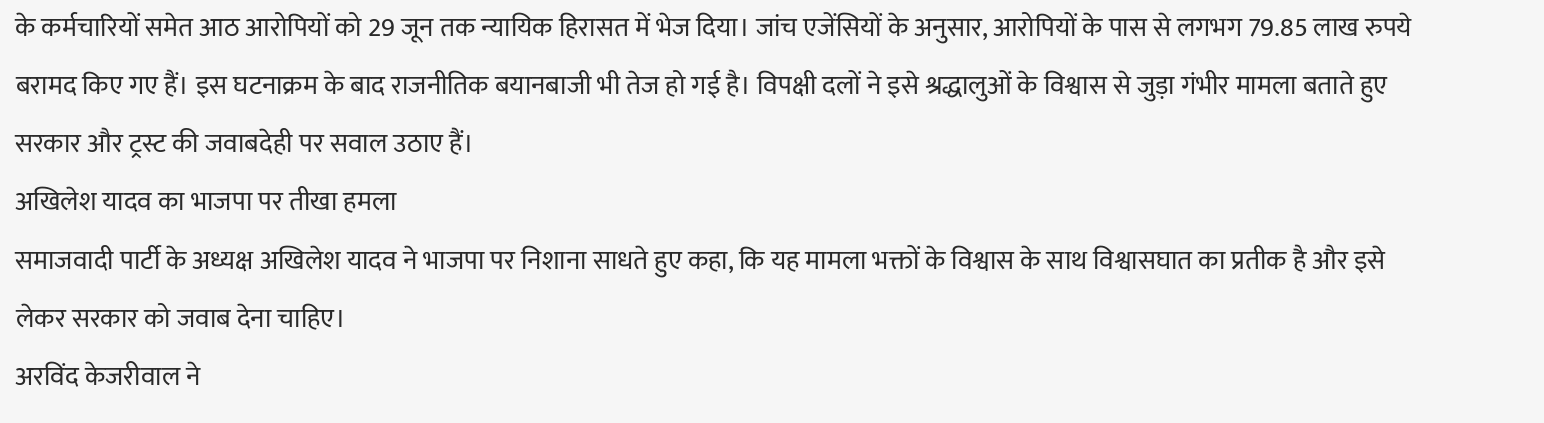के कर्मचारियों समेत आठ आरोपियों को 29 जून तक न्यायिक हिरासत में भेज दिया। जांच एजेंसियों के अनुसार, आरोपियों के पास से लगभग 79.85 लाख रुपये बरामद किए गए हैं। इस घटनाक्रम के बाद राजनीतिक बयानबाजी भी तेज हो गई है। विपक्षी दलों ने इसे श्रद्धालुओं के विश्वास से जुड़ा गंभीर मामला बताते हुए सरकार और ट्रस्ट की जवाबदेही पर सवाल उठाए हैं।
अखिलेश यादव का भाजपा पर तीखा हमला
समाजवादी पार्टी के अध्यक्ष अखिलेश यादव ने भाजपा पर निशाना साधते हुए कहा, कि यह मामला भक्तों के विश्वास के साथ विश्वासघात का प्रतीक है और इसे लेकर सरकार को जवाब देना चाहिए।
अरविंद केजरीवाल ने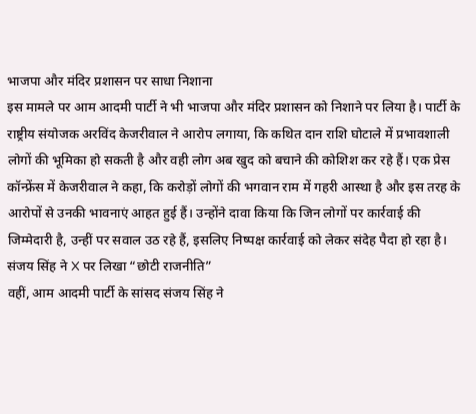भाजपा और मंदिर प्रशासन पर साधा निशाना
इस मामले पर आम आदमी पार्टी ने भी भाजपा और मंदिर प्रशासन को निशाने पर लिया है। पार्टी के राष्ट्रीय संयोजक अरविंद केजरीवाल ने आरोप लगाया, कि कथित दान राशि घोटाले में प्रभावशाली लोगों की भूमिका हो सकती है और वही लोग अब खुद को बचाने की कोशिश कर रहे हैं। एक प्रेस कॉन्फ्रेंस में केजरीवाल ने कहा, कि करोड़ों लोगों की भगवान राम में गहरी आस्था है और इस तरह के आरोपों से उनकी भावनाएं आहत हुई हैं। उन्होंने दावा किया कि जिन लोगों पर कार्रवाई की जिम्मेदारी है, उन्हीं पर सवाल उठ रहे हैं, इसलिए निष्पक्ष कार्रवाई को लेकर संदेह पैदा हो रहा है।
संजय सिंह ने X पर लिखा “छोटी राजनीति”
वहीं, आम आदमी पार्टी के सांसद संजय सिंह ने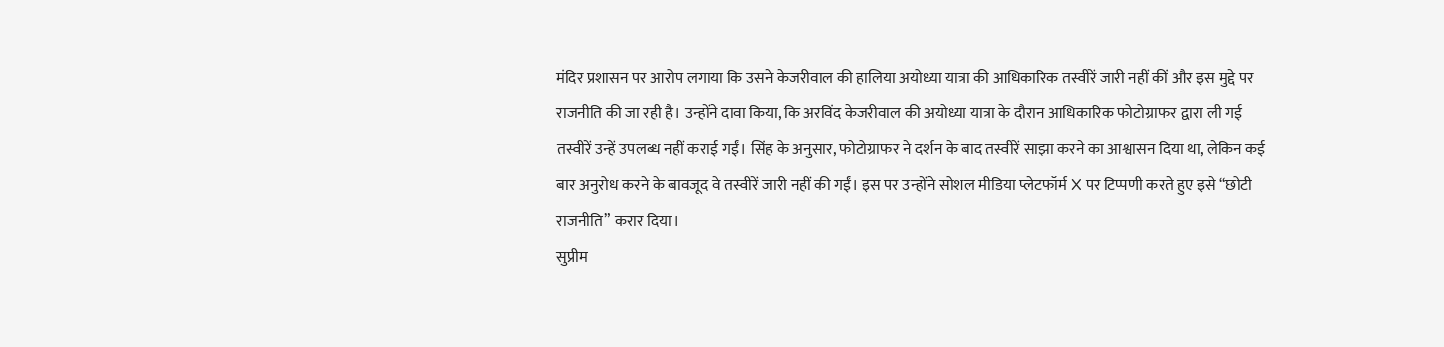मंदिर प्रशासन पर आरोप लगाया कि उसने केजरीवाल की हालिया अयोध्या यात्रा की आधिकारिक तस्वीरें जारी नहीं कीं और इस मुद्दे पर राजनीति की जा रही है। उन्होंने दावा किया, कि अरविंद केजरीवाल की अयोध्या यात्रा के दौरान आधिकारिक फोटोग्राफर द्वारा ली गई तस्वीरें उन्हें उपलब्ध नहीं कराई गईं। सिंह के अनुसार, फोटोग्राफर ने दर्शन के बाद तस्वीरें साझा करने का आश्वासन दिया था, लेकिन कई बार अनुरोध करने के बावजूद वे तस्वीरें जारी नहीं की गईं। इस पर उन्होंने सोशल मीडिया प्लेटफॉर्म X पर टिप्पणी करते हुए इसे “छोटी राजनीति” करार दिया।
सुप्रीम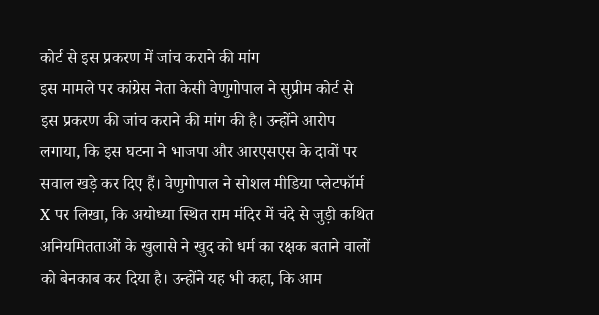कोर्ट से इस प्रकरण में जांच कराने की मांग
इस मामले पर कांग्रेस नेता केसी वेणुगोपाल ने सुप्रीम कोर्ट से इस प्रकरण की जांच कराने की मांग की है। उन्होंने आरोप लगाया, कि इस घटना ने भाजपा और आरएसएस के दावों पर सवाल खड़े कर दिए हैं। वेणुगोपाल ने सोशल मीडिया प्लेटफॉर्म X पर लिखा, कि अयोध्या स्थित राम मंदिर में चंदे से जुड़ी कथित अनियमितताओं के खुलासे ने खुद को धर्म का रक्षक बताने वालों को बेनकाब कर दिया है। उन्होंने यह भी कहा, कि आम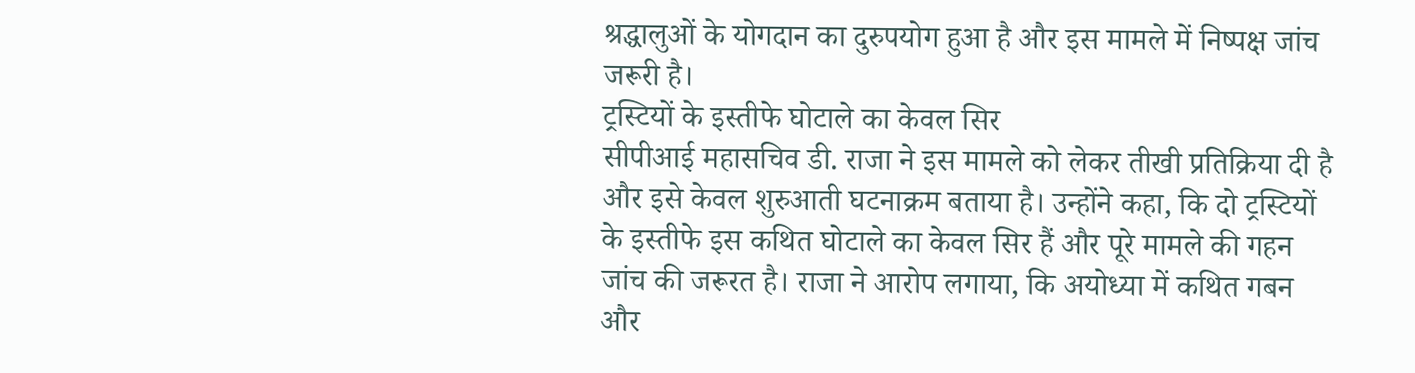श्रद्धालुओं के योगदान का दुरुपयोग हुआ है और इस मामले में निष्पक्ष जांच जरूरी है।
ट्रस्टियों के इस्तीफे घोटाले का केवल सिर
सीपीआई महासचिव डी. राजा ने इस मामले को लेकर तीखी प्रतिक्रिया दी है और इसे केवल शुरुआती घटनाक्रम बताया है। उन्होंने कहा, कि दो ट्रस्टियों के इस्तीफे इस कथित घोटाले का केवल सिर हैं और पूरे मामले की गहन जांच की जरूरत है। राजा ने आरोप लगाया, कि अयोध्या में कथित गबन और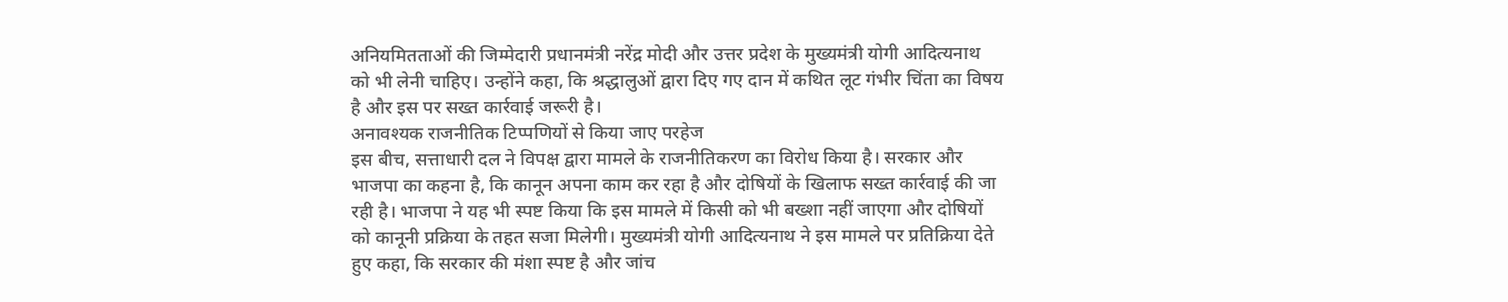अनियमितताओं की जिम्मेदारी प्रधानमंत्री नरेंद्र मोदी और उत्तर प्रदेश के मुख्यमंत्री योगी आदित्यनाथ को भी लेनी चाहिए। उन्होंने कहा, कि श्रद्धालुओं द्वारा दिए गए दान में कथित लूट गंभीर चिंता का विषय है और इस पर सख्त कार्रवाई जरूरी है।
अनावश्यक राजनीतिक टिप्पणियों से किया जाए परहेज
इस बीच, सत्ताधारी दल ने विपक्ष द्वारा मामले के राजनीतिकरण का विरोध किया है। सरकार और भाजपा का कहना है, कि कानून अपना काम कर रहा है और दोषियों के खिलाफ सख्त कार्रवाई की जा रही है। भाजपा ने यह भी स्पष्ट किया कि इस मामले में किसी को भी बख्शा नहीं जाएगा और दोषियों को कानूनी प्रक्रिया के तहत सजा मिलेगी। मुख्यमंत्री योगी आदित्यनाथ ने इस मामले पर प्रतिक्रिया देते हुए कहा, कि सरकार की मंशा स्पष्ट है और जांच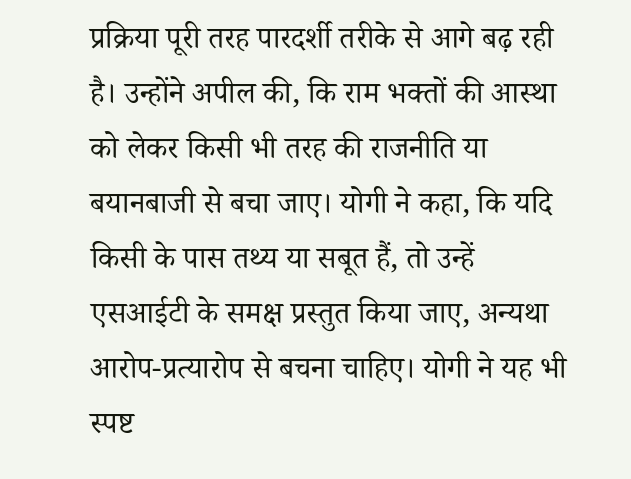प्रक्रिया पूरी तरह पारदर्शी तरीके से आगे बढ़ रही है। उन्होंने अपील की, कि राम भक्तों की आस्था को लेकर किसी भी तरह की राजनीति या बयानबाजी से बचा जाए। योगी ने कहा, कि यदि किसी के पास तथ्य या सबूत हैं, तो उन्हें एसआईटी के समक्ष प्रस्तुत किया जाए, अन्यथा आरोप-प्रत्यारोप से बचना चाहिए। योगी ने यह भी स्पष्ट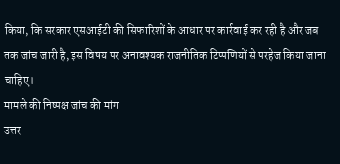किया, कि सरकार एसआईटी की सिफारिशों के आधार पर कार्रवाई कर रही है और जब तक जांच जारी है, इस विषय पर अनावश्यक राजनीतिक टिप्पणियों से परहेज किया जाना चाहिए।
मामले की निष्पक्ष जांच की मांग
उत्तर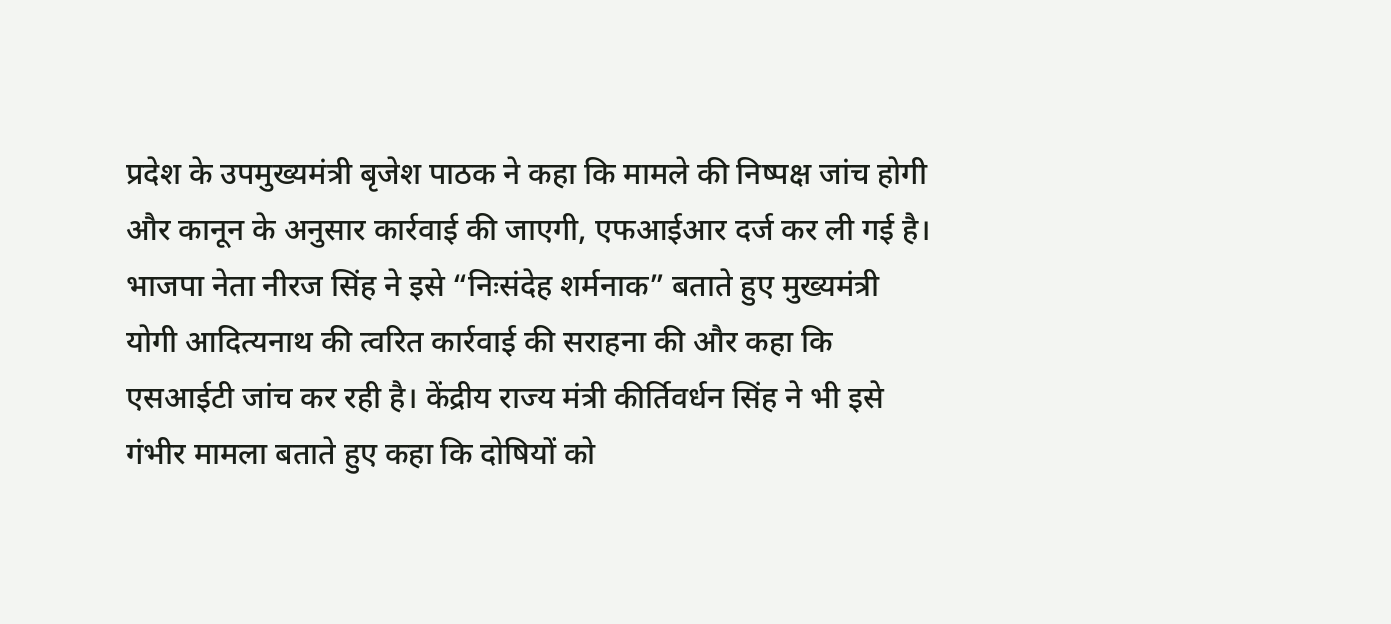प्रदेश के उपमुख्यमंत्री बृजेश पाठक ने कहा कि मामले की निष्पक्ष जांच होगी और कानून के अनुसार कार्रवाई की जाएगी, एफआईआर दर्ज कर ली गई है। भाजपा नेता नीरज सिंह ने इसे “निःसंदेह शर्मनाक” बताते हुए मुख्यमंत्री योगी आदित्यनाथ की त्वरित कार्रवाई की सराहना की और कहा कि एसआईटी जांच कर रही है। केंद्रीय राज्य मंत्री कीर्तिवर्धन सिंह ने भी इसे गंभीर मामला बताते हुए कहा कि दोषियों को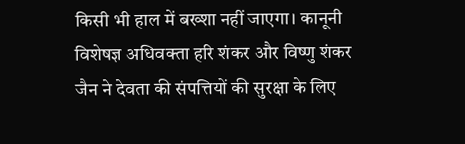किसी भी हाल में बख्शा नहीं जाएगा। कानूनी विशेषज्ञ अधिवक्ता हरि शंकर और विष्णु शंकर जैन ने देवता की संपत्तियों की सुरक्षा के लिए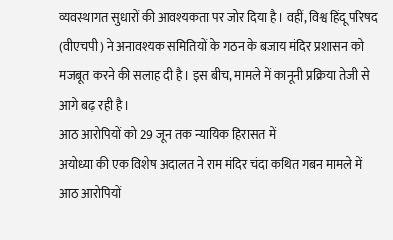व्यवस्थागत सुधारों की आवश्यकता पर जोर दिया है। वहीं, विश्व हिंदू परिषद (वीएचपी) ने अनावश्यक समितियों के गठन के बजाय मंदिर प्रशासन को मजबूत करने की सलाह दी है। इस बीच, मामले में कानूनी प्रक्रिया तेजी से आगे बढ़ रही है।
आठ आरोपियों को 29 जून तक न्यायिक हिरासत में
अयोध्या की एक विशेष अदालत ने राम मंदिर चंदा कथित गबन मामले में आठ आरोपियों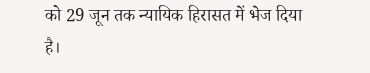को 29 जून तक न्यायिक हिरासत में भेज दिया है।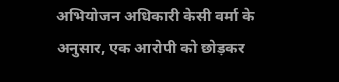अभियोजन अधिकारी केसी वर्मा के अनुसार, एक आरोपी को छोड़कर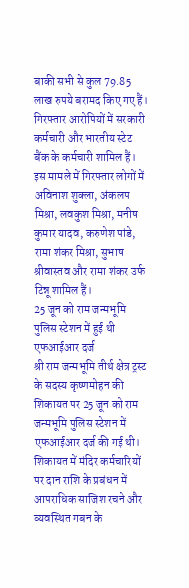बाकी सभी से कुल 79.85 लाख रुपये बरामद किए गए हैं। गिरफ्तार आरोपियों में सरकारी कर्मचारी और भारतीय स्टेट बैंक के कर्मचारी शामिल हैं। इस मामले में गिरफ्तार लोगों में अविनाश शुक्ला, अंकलप मिश्रा, लवकुश मिश्रा, मनीष कुमार यादव, करुणेश पांडे, रामा शंकर मिश्रा, सुभाष श्रीवास्तव और रामा शंकर उर्फ टिन्नू शामिल हैं।
25 जून को राम जन्मभूमि पुलिस स्टेशन में हुई थी एफआईआर दर्ज
श्री राम जन्मभूमि तीर्थ क्षेत्र ट्रस्ट के सदस्य कृष्णमोहन की शिकायत पर 25 जून को राम जन्मभूमि पुलिस स्टेशन में एफआईआर दर्ज की गई थी। शिकायत में मंदिर कर्मचारियों पर दान राशि के प्रबंधन में आपराधिक साजिश रचने और व्यवस्थित गबन के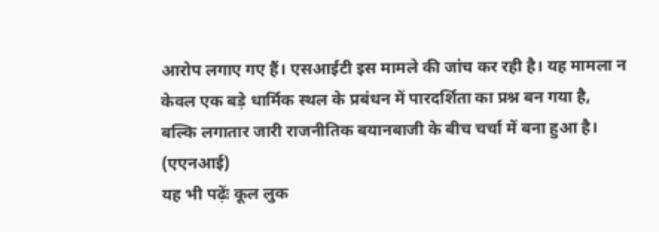आरोप लगाए गए हैं। एसआईटी इस मामले की जांच कर रही है। यह मामला न केवल एक बड़े धार्मिक स्थल के प्रबंधन में पारदर्शिता का प्रश्न बन गया है, बल्कि लगातार जारी राजनीतिक बयानबाजी के बीच चर्चा में बना हुआ है। (एएनआई)
यह भी पढ़ेंः कूल लुक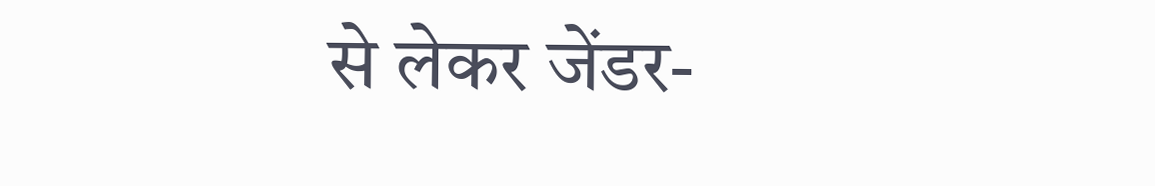से लेकर जेंडर-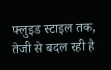फ्लुइड स्टाइल तक, तेजी से बदल रही है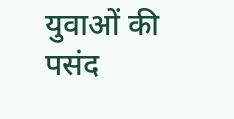युवाओं की पसंद